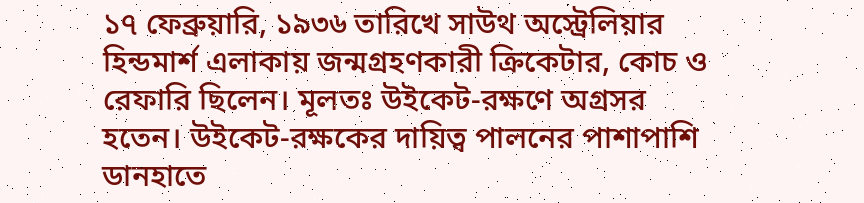১৭ ফেব্রুয়ারি, ১৯৩৬ তারিখে সাউথ অস্ট্রেলিয়ার হিন্ডমার্শ এলাকায় জন্মগ্রহণকারী ক্রিকেটার, কোচ ও রেফারি ছিলেন। মূলতঃ উইকেট-রক্ষণে অগ্রসর হতেন। উইকেট-রক্ষকের দায়িত্ব পালনের পাশাপাশি ডানহাতে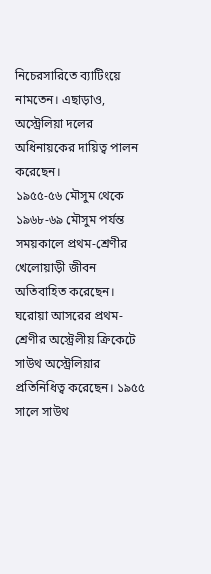নিচেরসারিতে ব্যাটিংয়ে নামতেন। এছাড়াও, অস্ট্রেলিয়া দলের অধিনায়কের দায়িত্ব পালন করেছেন।
১৯৫৫-৫৬ মৌসুম থেকে ১৯৬৮-৬৯ মৌসুম পর্যন্ত সময়কালে প্রথম-শ্রেণীর খেলোয়াড়ী জীবন অতিবাহিত করেছেন। ঘরোয়া আসরের প্রথম-শ্রেণীর অস্ট্রেলীয় ক্রিকেটে সাউথ অস্ট্রেলিয়ার প্রতিনিধিত্ব করেছেন। ১৯৫৫ সালে সাউথ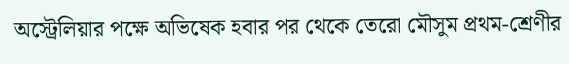অস্ট্রেলিয়ার পক্ষে অভিষেক হবার পর থেকে তেরো মৌসুম প্রথম-শ্রেণীর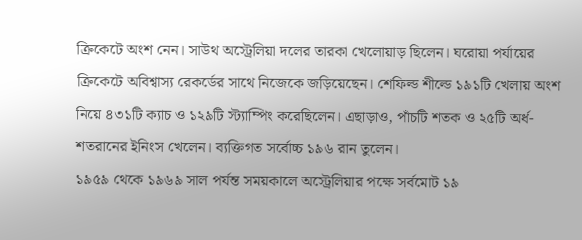ক্রিকেটে অংশ নেন। সাউথ অস্ট্রেলিয়া দলের তারকা খেলোয়াড় ছিলেন। ঘরোয়া পর্যায়ের ক্রিকেটে অবিশ্বাস্য রেকর্ডের সাথে নিজেকে জড়িয়েছেন। শেফিল্ড শীল্ডে ১৯১টি খেলায় অংশ নিয়ে ৪৩১টি ক্যাচ ও ১২৯টি স্ট্যাম্পিং করেছিলেন। এছাড়াও, পাঁচটি শতক ও ২৫টি অর্ধ-শতরানের ইনিংস খেলেন। ব্যক্তিগত সর্বোচ্চ ১৯৬ রান তুলেন।
১৯৫৯ থেকে ১৯৬৯ সাল পর্যন্ত সময়কালে অস্ট্রেলিয়ার পক্ষে সর্বমোট ১৯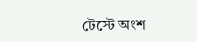টেস্টে অংশ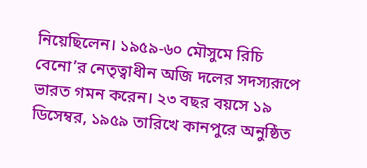নিয়েছিলেন। ১৯৫৯-৬০ মৌসুমে রিচি বেনো’র নেতৃত্বাধীন অজি দলের সদস্যরূপে ভারত গমন করেন। ২৩ বছর বয়সে ১৯ ডিসেম্বর, ১৯৫৯ তারিখে কানপুরে অনুষ্ঠিত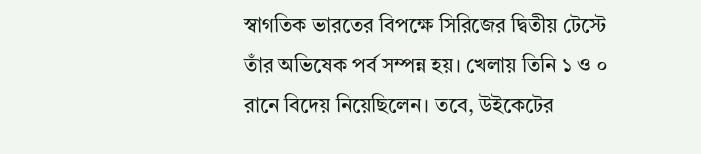স্বাগতিক ভারতের বিপক্ষে সিরিজের দ্বিতীয় টেস্টে তাঁর অভিষেক পর্ব সম্পন্ন হয়। খেলায় তিনি ১ ও ০ রানে বিদেয় নিয়েছিলেন। তবে, উইকেটের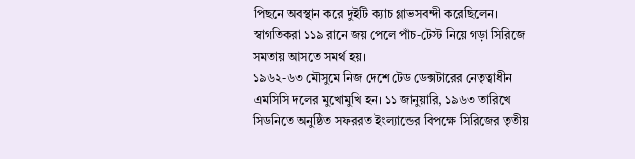পিছনে অবস্থান করে দুইটি ক্যাচ গ্লাভসবন্দী করেছিলেন। স্বাগতিকরা ১১৯ রানে জয় পেলে পাঁচ-টেস্ট নিয়ে গড়া সিরিজে সমতায় আসতে সমর্থ হয়।
১৯৬২-৬৩ মৌসুমে নিজ দেশে টেড ডেক্সটারের নেতৃত্বাধীন এমসিসি দলের মুখোমুখি হন। ১১ জানুয়ারি, ১৯৬৩ তারিখে সিডনিতে অনুষ্ঠিত সফররত ইংল্যান্ডের বিপক্ষে সিরিজের তৃতীয়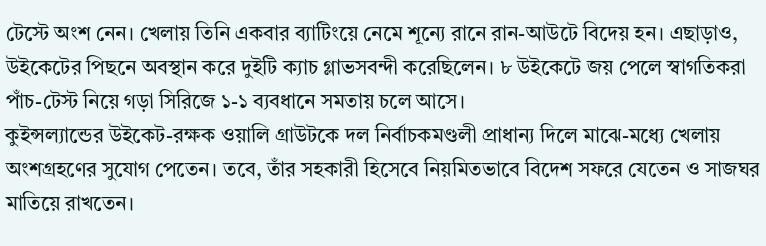টেস্টে অংশ নেন। খেলায় তিনি একবার ব্যাটিংয়ে নেমে শূন্যে রানে রান-আউটে বিদেয় হন। এছাড়াও, উইকেটের পিছনে অবস্থান করে দুইটি ক্যাচ গ্লাভসবন্দী করেছিলেন। ৮ উইকেটে জয় পেলে স্বাগতিকরা পাঁচ-টেস্ট নিয়ে গড়া সিরিজে ১-১ ব্যবধানে সমতায় চলে আসে।
কুইন্সল্যান্ডের উইকেট-রক্ষক ওয়ালি গ্রাউটকে দল নির্বাচকমণ্ডলী প্রাধান্য দিলে মাঝে-মধ্যে খেলায় অংশগ্রহণের সুযোগ পেতেন। তবে, তাঁর সহকারী হিসেবে নিয়মিতভাবে বিদেশ সফরে যেতেন ও সাজঘর মাতিয়ে রাখতেন।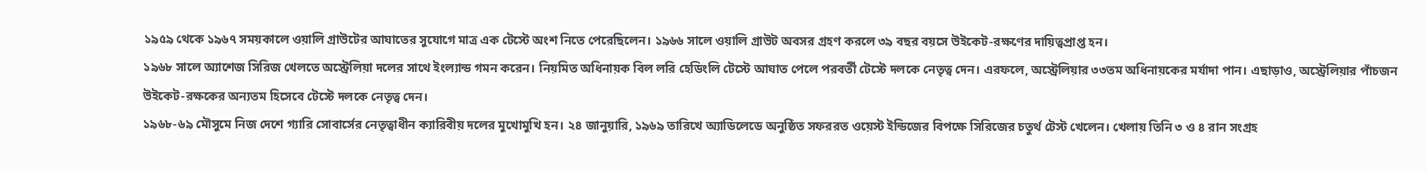১৯৫৯ থেকে ১৯৬৭ সময়কালে ওয়ালি গ্রাউটের আঘাতের সুযোগে মাত্র এক টেস্টে অংশ নিতে পেরেছিলেন। ১৯৬৬ সালে ওয়ালি গ্রাউট অবসর গ্রহণ করলে ৩৯ বছর বয়সে উইকেট-রক্ষণের দায়িত্বপ্রাপ্ত হন।
১৯৬৮ সালে অ্যাশেজ সিরিজ খেলতে অস্ট্রেলিয়া দলের সাথে ইংল্যান্ড গমন করেন। নিয়মিত অধিনায়ক বিল লরি হেডিংলি টেস্টে আঘাত পেলে পরবর্তী টেস্টে দলকে নেতৃত্ব দেন। এরফলে, অস্ট্রেলিয়ার ৩৩তম অধিনায়কের মর্যাদা পান। এছাড়াও, অস্ট্রেলিয়ার পাঁচজন উইকেট-রক্ষকের অন্যতম হিসেবে টেস্টে দলকে নেতৃত্ব দেন।
১৯৬৮-৬৯ মৌসুমে নিজ দেশে গ্যারি সোবার্সের নেতৃত্বাধীন ক্যারিবীয় দলের মুখোমুখি হন। ২৪ জানুয়ারি, ১৯৬৯ তারিখে অ্যাডিলেডে অনুষ্ঠিত সফররত ওয়েস্ট ইন্ডিজের বিপক্ষে সিরিজের চতুর্থ টেস্ট খেলেন। খেলায় তিনি ৩ ও ৪ রান সংগ্রহ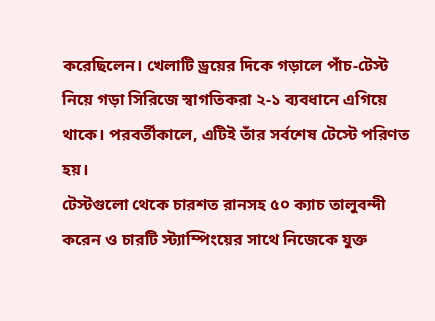করেছিলেন। খেলাটি ড্রয়ের দিকে গড়ালে পাঁচ-টেস্ট নিয়ে গড়া সিরিজে স্বাগতিকরা ২-১ ব্যবধানে এগিয়ে থাকে। পরবর্তীকালে, এটিই তাঁর সর্বশেষ টেস্টে পরিণত হয়।
টেস্টগুলো থেকে চারশত রানসহ ৫০ ক্যাচ তালুবন্দী করেন ও চারটি স্ট্যাম্পিংয়ের সাথে নিজেকে যুক্ত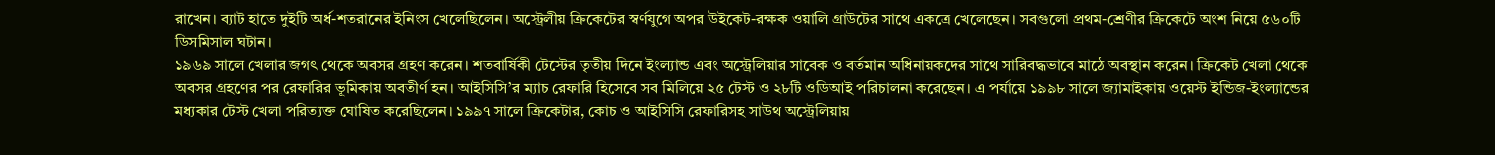রাখেন। ব্যাট হাতে দুইটি অর্ধ-শতরানের ইনিংস খেলেছিলেন। অস্ট্রেলীয় ক্রিকেটের স্বর্ণযুগে অপর উইকেট-রক্ষক ওয়ালি গ্রাউটের সাথে একত্রে খেলেছেন। সবগুলো প্রথম-শ্রেণীর ক্রিকেটে অংশ নিয়ে ৫৬০টি ডিসমিসাল ঘটান।
১৯৬৯ সালে খেলার জগৎ থেকে অবসর গ্রহণ করেন। শতবার্ষিকী টেস্টের তৃতীয় দিনে ইংল্যান্ড এবং অস্ট্রেলিয়ার সাবেক ও বর্তমান অধিনায়কদের সাথে সারিবদ্ধভাবে মাঠে অবস্থান করেন। ক্রিকেট খেলা থেকে অবসর গ্রহণের পর রেফারির ভূমিকায় অবতীর্ণ হন। আইসিসি’র ম্যাচ রেফারি হিসেবে সব মিলিয়ে ২৫ টেস্ট ও ২৮টি ওডিআই পরিচালনা করেছেন। এ পর্যায়ে ১৯৯৮ সালে জ্যামাইকায় ওয়েস্ট ইন্ডিজ-ইংল্যান্ডের মধ্যকার টেস্ট খেলা পরিত্যক্ত ঘোষিত করেছিলেন। ১৯৯৭ সালে ক্রিকেটার, কোচ ও আইসিসি রেফারিসহ সাউথ অস্ট্রেলিয়ায়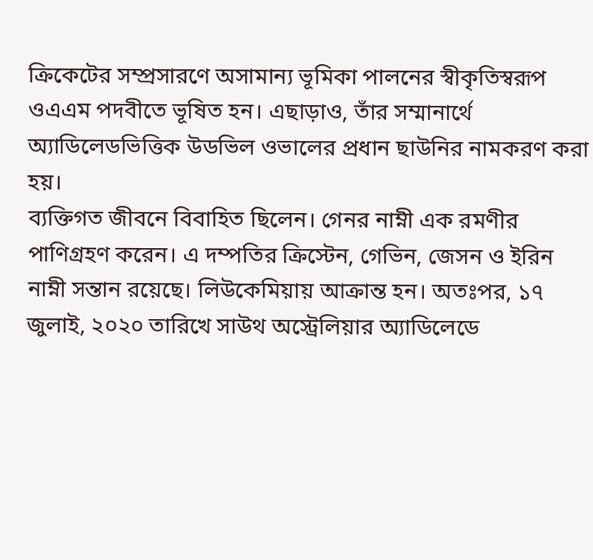ক্রিকেটের সম্প্রসারণে অসামান্য ভূমিকা পালনের স্বীকৃতিস্বরূপ ওএএম পদবীতে ভূষিত হন। এছাড়াও, তাঁর সম্মানার্থে অ্যাডিলেডভিত্তিক উডভিল ওভালের প্রধান ছাউনির নামকরণ করা হয়।
ব্যক্তিগত জীবনে বিবাহিত ছিলেন। গেনর নাম্নী এক রমণীর পাণিগ্রহণ করেন। এ দম্পতির ক্রিস্টেন, গেভিন, জেসন ও ইরিন নাম্নী সন্তান রয়েছে। লিউকেমিয়ায় আক্রান্ত হন। অতঃপর, ১৭ জুলাই, ২০২০ তারিখে সাউথ অস্ট্রেলিয়ার অ্যাডিলেডে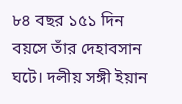৮৪ বছর ১৫১ দিন বয়সে তাঁর দেহাবসান ঘটে। দলীয় সঙ্গী ইয়ান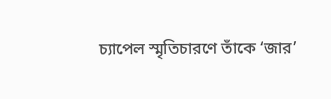চ্যাপেল স্মৃতিচারণে তাঁকে ‘জার’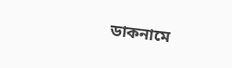ডাকনামে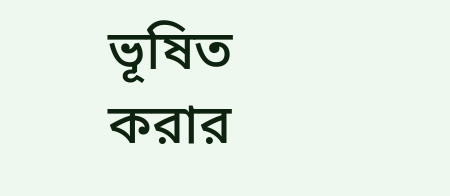ভূষিত করার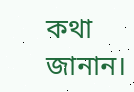কথা জানান।